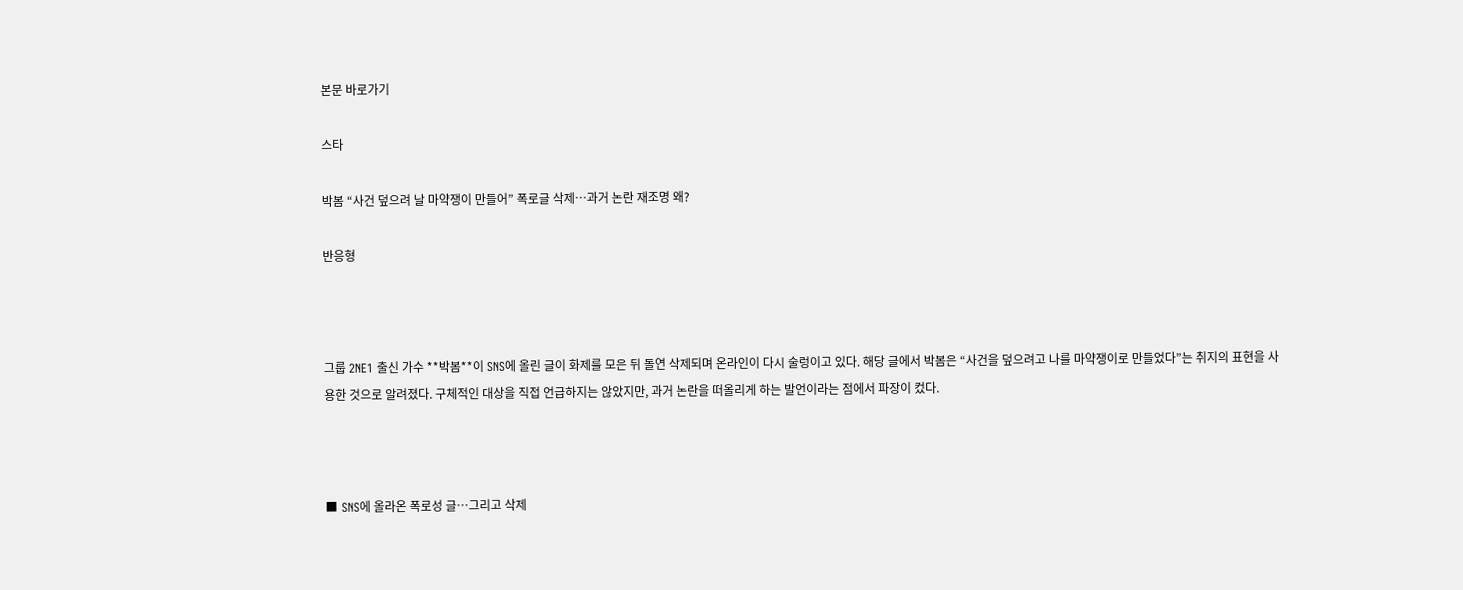본문 바로가기

스타

박봄 “사건 덮으려 날 마약쟁이 만들어” 폭로글 삭제…과거 논란 재조명 왜?

반응형



그룹 2NE1 출신 가수 **박봄**이 SNS에 올린 글이 화제를 모은 뒤 돌연 삭제되며 온라인이 다시 술렁이고 있다. 해당 글에서 박봄은 “사건을 덮으려고 나를 마약쟁이로 만들었다”는 취지의 표현을 사용한 것으로 알려졌다. 구체적인 대상을 직접 언급하지는 않았지만, 과거 논란을 떠올리게 하는 발언이라는 점에서 파장이 컸다.



■ SNS에 올라온 폭로성 글…그리고 삭제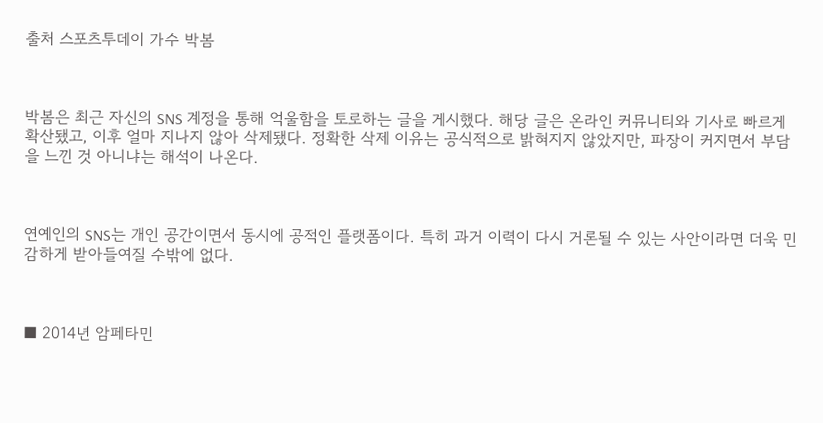출처 스포츠투데이 가수 박봄



박봄은 최근 자신의 SNS 계정을 통해 억울함을 토로하는 글을 게시했다. 해당 글은 온라인 커뮤니티와 기사로 빠르게 확산됐고, 이후 얼마 지나지 않아 삭제됐다. 정확한 삭제 이유는 공식적으로 밝혀지지 않았지만, 파장이 커지면서 부담을 느낀 것 아니냐는 해석이 나온다.



연예인의 SNS는 개인 공간이면서 동시에 공적인 플랫폼이다. 특히 과거 이력이 다시 거론될 수 있는 사안이라면 더욱 민감하게 받아들여질 수밖에 없다.



■ 2014년 암페타민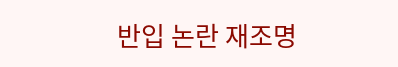반입 논란 재조명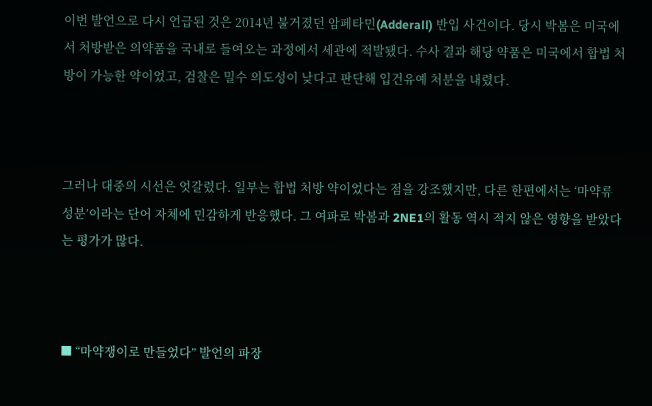이번 발언으로 다시 언급된 것은 2014년 불거졌던 암페타민(Adderall) 반입 사건이다. 당시 박봄은 미국에서 처방받은 의약품을 국내로 들여오는 과정에서 세관에 적발됐다. 수사 결과 해당 약품은 미국에서 합법 처방이 가능한 약이었고, 검찰은 밀수 의도성이 낮다고 판단해 입건유예 처분을 내렸다.



그러나 대중의 시선은 엇갈렸다. 일부는 합법 처방 약이었다는 점을 강조했지만, 다른 한편에서는 ‘마약류 성분’이라는 단어 자체에 민감하게 반응했다. 그 여파로 박봄과 2NE1의 활동 역시 적지 않은 영향을 받았다는 평가가 많다.



■ “마약쟁이로 만들었다” 발언의 파장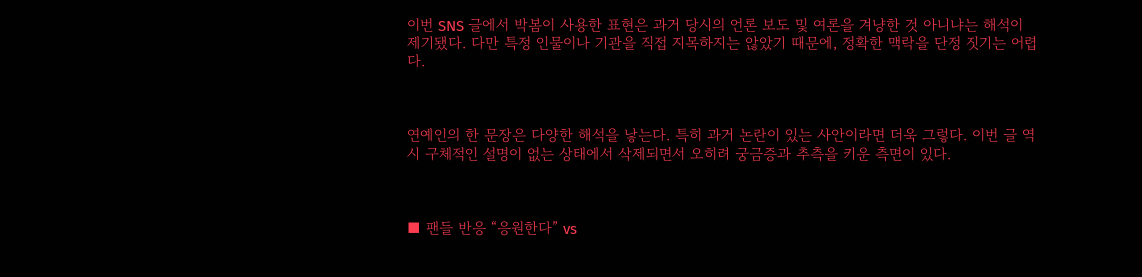이번 SNS 글에서 박봄이 사용한 표현은 과거 당시의 언론 보도 및 여론을 겨냥한 것 아니냐는 해석이 제기됐다. 다만 특정 인물이나 기관을 직접 지목하지는 않았기 때문에, 정확한 맥락을 단정 짓기는 어렵다.



연예인의 한 문장은 다양한 해석을 낳는다. 특히 과거 논란이 있는 사안이라면 더욱 그렇다. 이번 글 역시 구체적인 설명이 없는 상태에서 삭제되면서 오히려 궁금증과 추측을 키운 측면이 있다.



■ 팬들 반응 “응원한다” vs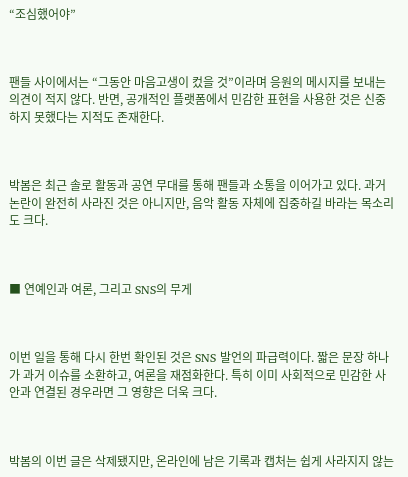“조심했어야”



팬들 사이에서는 “그동안 마음고생이 컸을 것”이라며 응원의 메시지를 보내는 의견이 적지 않다. 반면, 공개적인 플랫폼에서 민감한 표현을 사용한 것은 신중하지 못했다는 지적도 존재한다.



박봄은 최근 솔로 활동과 공연 무대를 통해 팬들과 소통을 이어가고 있다. 과거 논란이 완전히 사라진 것은 아니지만, 음악 활동 자체에 집중하길 바라는 목소리도 크다.



■ 연예인과 여론, 그리고 SNS의 무게



이번 일을 통해 다시 한번 확인된 것은 SNS 발언의 파급력이다. 짧은 문장 하나가 과거 이슈를 소환하고, 여론을 재점화한다. 특히 이미 사회적으로 민감한 사안과 연결된 경우라면 그 영향은 더욱 크다.



박봄의 이번 글은 삭제됐지만, 온라인에 남은 기록과 캡처는 쉽게 사라지지 않는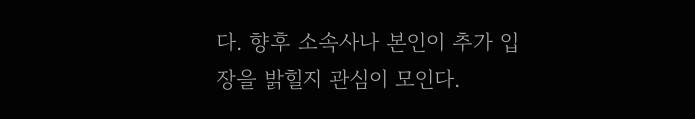다. 향후 소속사나 본인이 추가 입장을 밝힐지 관심이 모인다.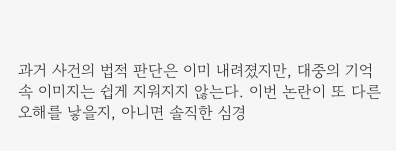과거 사건의 법적 판단은 이미 내려졌지만, 대중의 기억 속 이미지는 쉽게 지워지지 않는다. 이번 논란이 또 다른 오해를 낳을지, 아니면 솔직한 심경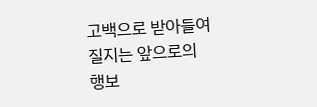고백으로 받아들여질지는 앞으로의 행보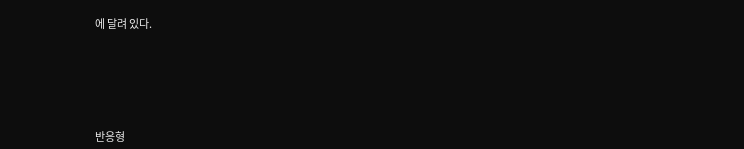에 달려 있다.






반응형